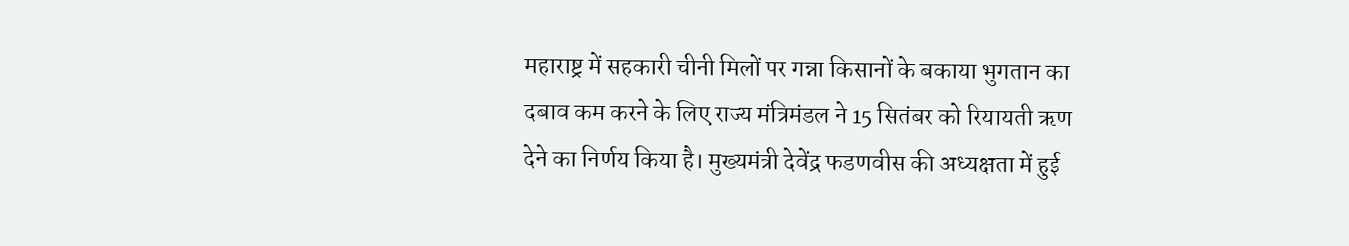महाराष्ट्र में सहकारी चीनी मिलों पर गन्ना किसानों के बकाया भुगतान का दबाव कम करने के लिए राज्य मंत्रिमंडल ने 15 सितंबर को रियायती ऋण देने का निर्णय किया है। मुख्यमंत्री देवेंद्र फडणवीस की अध्यक्षता में हुई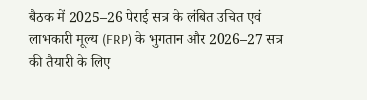बैठक में 2025–26 पेराई सत्र के लंबित उचित एवं लाभकारी मूल्य (FRP) के भुगतान और 2026–27 सत्र की तैयारी के लिए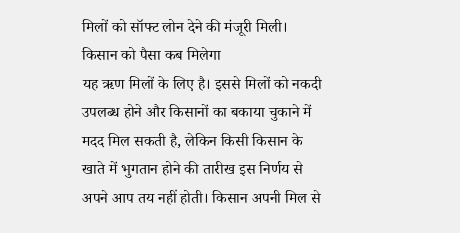मिलों को सॉफ्ट लोन देने की मंजूरी मिली।
किसान को पैसा कब मिलेगा
यह ऋण मिलों के लिए है। इससे मिलों को नकदी उपलब्ध होने और किसानों का बकाया चुकाने में मदद मिल सकती है, लेकिन किसी किसान के खाते में भुगतान होने की तारीख इस निर्णय से अपने आप तय नहीं होती। किसान अपनी मिल से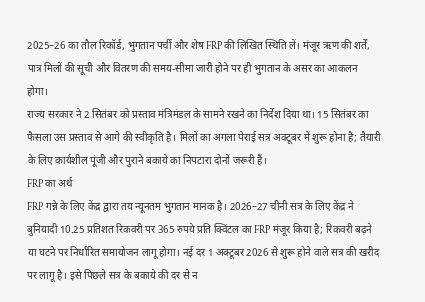2025–26 का तौल रिकॉर्ड, भुगतान पर्ची और शेष FRP की लिखित स्थिति लें। मंजूर ऋण की शर्तें, पात्र मिलों की सूची और वितरण की समय-सीमा जारी होने पर ही भुगतान के असर का आकलन होगा।
राज्य सरकार ने 2 सितंबर को प्रस्ताव मंत्रिमंडल के सामने रखने का निर्देश दिया था। 15 सितंबर का फैसला उस प्रस्ताव से आगे की स्वीकृति है। मिलों का अगला पेराई सत्र अक्टूबर में शुरू होना है; तैयारी के लिए कार्यशील पूंजी और पुराने बकाये का निपटारा दोनों जरूरी हैं।
FRP का अर्थ
FRP गन्ने के लिए केंद्र द्वारा तय न्यूनतम भुगतान मानक है। 2026–27 चीनी सत्र के लिए केंद्र ने बुनियादी 10.25 प्रतिशत रिकवरी पर 365 रुपये प्रति क्विंटल का FRP मंजूर किया है; रिकवरी बढ़ने या घटने पर निर्धारित समायोजन लागू होगा। नई दर 1 अक्टूबर 2026 से शुरू होने वाले सत्र की खरीद पर लागू है। इसे पिछले सत्र के बकाये की दर से न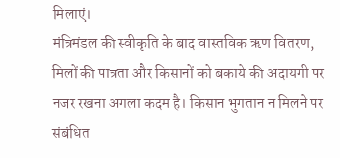मिलाएं।
मंत्रिमंडल की स्वीकृति के बाद वास्तविक ऋण वितरण, मिलों की पात्रता और किसानों को बकाये की अदायगी पर नजर रखना अगला कदम है। किसान भुगतान न मिलने पर संबंधित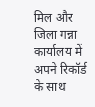मिल और जिला गन्ना कार्यालय में अपने रिकॉर्ड के साथ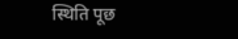स्थिति पूछ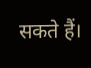सकते हैं।